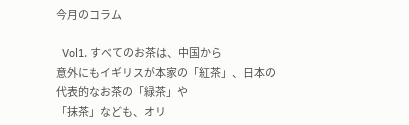今月のコラム

  Vol1. すべてのお茶は、中国から
意外にもイギリスが本家の「紅茶」、日本の代表的なお茶の「緑茶」や
「抹茶」なども、オリ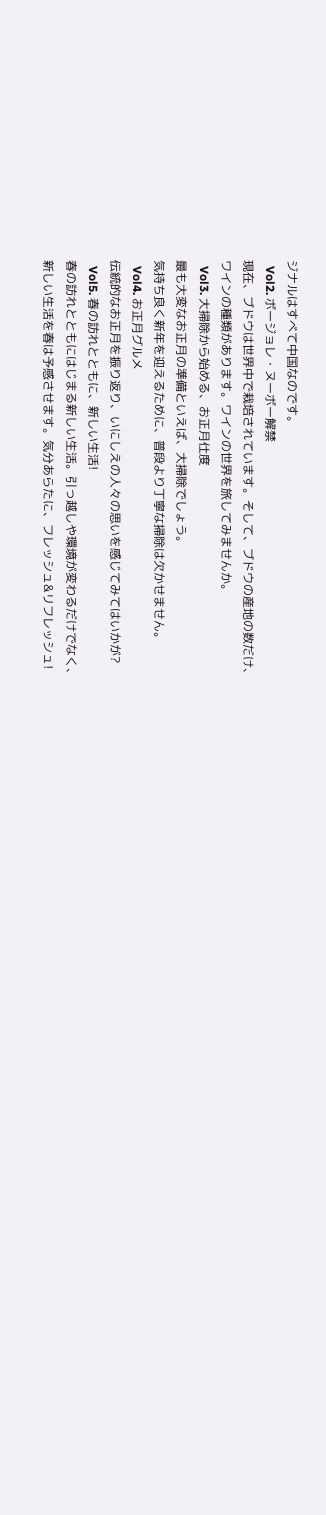ジナルはすべて中国なのです。
  Vol2. ボージョレ・ヌーボー解禁
現在、ブドウは世界中で栽培されています。そして、ブドウの産地の数だけ、
ワインの種類があります。ワインの世界を旅してみませんか。
  Vol3. 大掃除から始める、お正月仕度
最も大変なお正月の準備といえば、大掃除でしょう。
気持ち良く新年を迎えるために、普段より丁寧な掃除は欠かせません。
  Vol4. お正月グルメ
伝統的なお正月を振り返り、いにしえの人々の思いを感じてみてはいかが?
  Vol5. 春の訪れとともに、新しい生活!
春の訪れとともにはじまる新しい生活。引っ越しや環境が変わるだけでなく、
新しい生活を春は予感させます。気分あらたに、フレッシュ&リフレッシュ!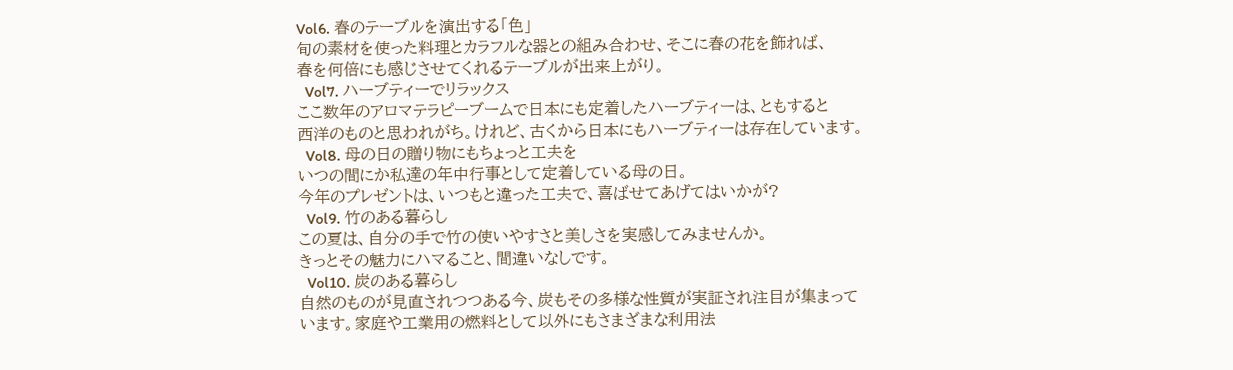Vol6. 春のテーブルを演出する「色」
旬の素材を使った料理とカラフルな器との組み合わせ、そこに春の花を飾れば、
春を何倍にも感じさせてくれるテーブルが出来上がり。
  Vol7. ハーブティーでリラックス
ここ数年のアロマテラピーブームで日本にも定着したハーブティーは、ともすると
西洋のものと思われがち。けれど、古くから日本にもハーブティーは存在しています。
  Vol8. 母の日の贈り物にもちょっと工夫を
いつの間にか私達の年中行事として定着している母の日。
今年のプレゼントは、いつもと違った工夫で、喜ばせてあげてはいかが?
  Vol9. 竹のある暮らし
この夏は、自分の手で竹の使いやすさと美しさを実感してみませんか。
きっとその魅力にハマること、間違いなしです。
  Vol10. 炭のある暮らし
自然のものが見直されつつある今、炭もその多様な性質が実証され注目が集まって
います。家庭や工業用の燃料として以外にもさまざまな利用法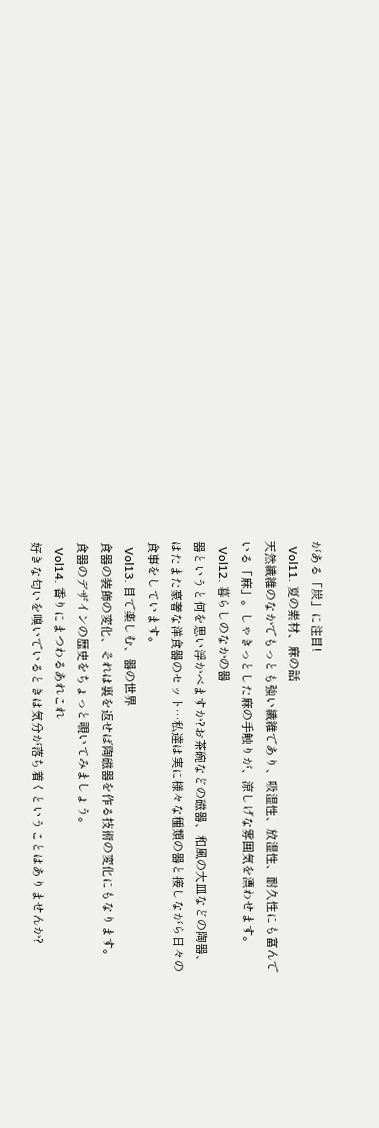がある「炭」に注目!
  Vol11. 夏の素材、麻の話
天然繊維のなかでもっとも強い繊維であり、吸湿性、放湿性、耐久性にも富んで
いる「麻」。しゃきっとした麻の手触りが、涼しげな雰囲気を漂わせます。
  Vol12. 暮らしのなかの器
器というと何を思い浮かべますか?お茶碗などの磁器、和風の大皿などの陶器、
はたまた豪奢な洋食器のセット…私達は実に様々な種類の器と接しながら日々の
食事をしています。
  Vol13. 目で楽しむ、器の世界
食器の装飾の変化、それは裏を返せば陶磁器を作る技術の変化にもなります。
食器のデザインの歴史をちょっと覗いてみましょう。
  Vol14. 香りにまつわるあれこれ
好きな匂いを嗅いでいるときは気分が落ち着くということはありませんか?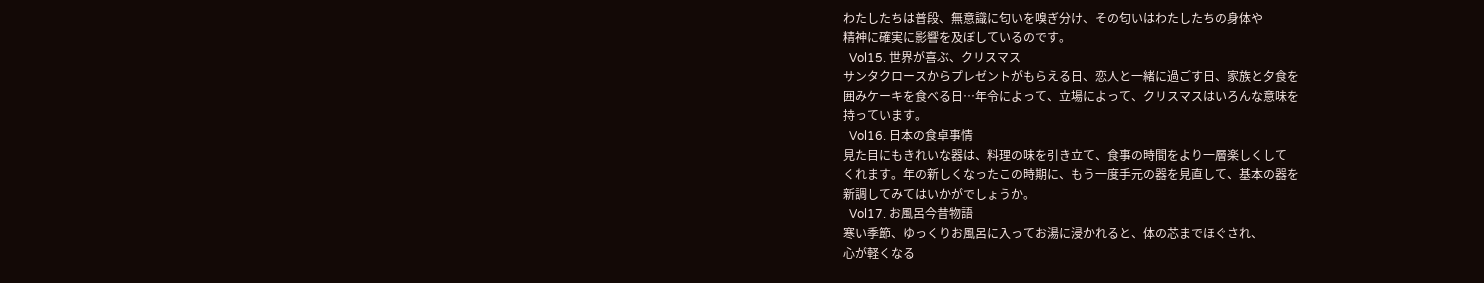わたしたちは普段、無意識に匂いを嗅ぎ分け、その匂いはわたしたちの身体や
精神に確実に影響を及ぼしているのです。
  Vol15. 世界が喜ぶ、クリスマス
サンタクロースからプレゼントがもらえる日、恋人と一緒に過ごす日、家族と夕食を
囲みケーキを食べる日…年令によって、立場によって、クリスマスはいろんな意味を
持っています。
  Vol16. 日本の食卓事情
見た目にもきれいな器は、料理の味を引き立て、食事の時間をより一層楽しくして
くれます。年の新しくなったこの時期に、もう一度手元の器を見直して、基本の器を
新調してみてはいかがでしょうか。
  Vol17. お風呂今昔物語
寒い季節、ゆっくりお風呂に入ってお湯に浸かれると、体の芯までほぐされ、
心が軽くなる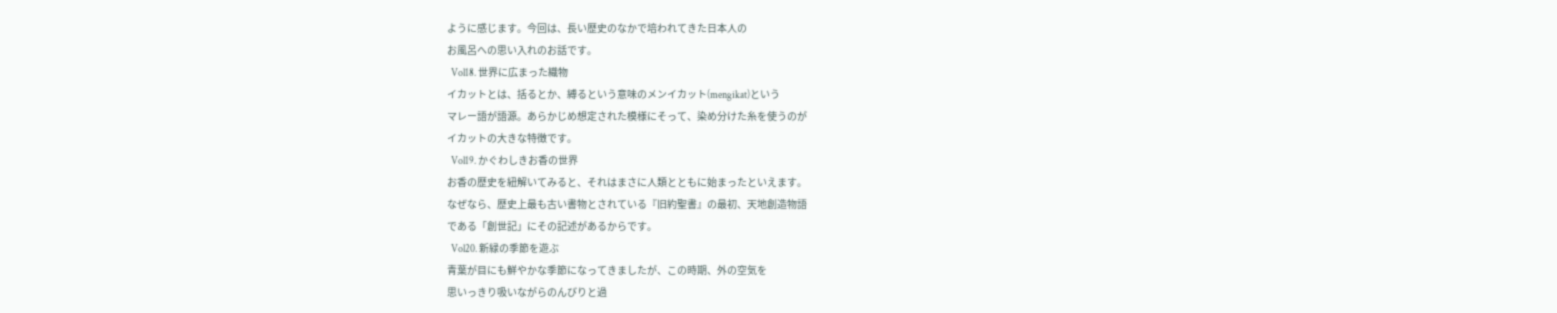ように感じます。今回は、長い歴史のなかで培われてきた日本人の
お風呂への思い入れのお話です。
  Vol18. 世界に広まった織物
イカットとは、括るとか、縛るという意味のメンイカット(mengikat)という
マレー語が語源。あらかじめ想定された模様にそって、染め分けた糸を使うのが
イカットの大きな特徴です。
  Vol19. かぐわしきお香の世界
お香の歴史を紐解いてみると、それはまさに人類とともに始まったといえます。
なぜなら、歴史上最も古い書物とされている『旧約聖書』の最初、天地創造物語
である「創世記」にその記述があるからです。
  Vol20. 新緑の季節を遊ぶ
青葉が目にも鮮やかな季節になってきましたが、この時期、外の空気を
思いっきり吸いながらのんびりと過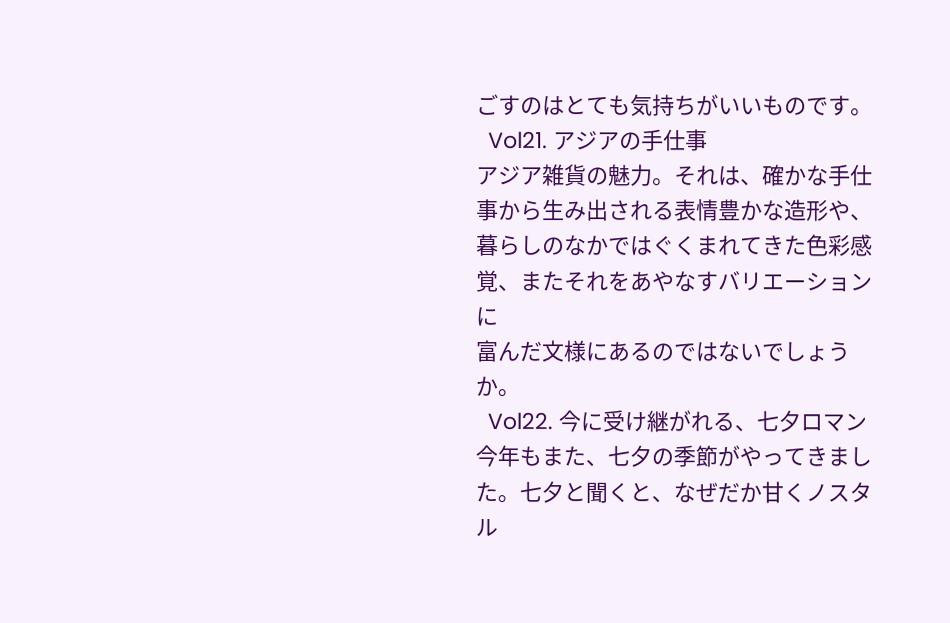ごすのはとても気持ちがいいものです。
  Vol21. アジアの手仕事
アジア雑貨の魅力。それは、確かな手仕事から生み出される表情豊かな造形や、
暮らしのなかではぐくまれてきた色彩感覚、またそれをあやなすバリエーションに
富んだ文様にあるのではないでしょうか。
  Vol22. 今に受け継がれる、七夕ロマン
今年もまた、七夕の季節がやってきました。七夕と聞くと、なぜだか甘くノスタル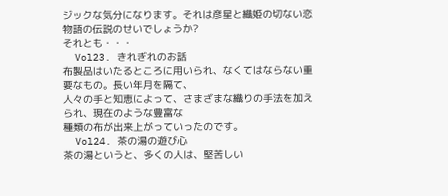ジックな気分になります。それは彦星と織姫の切ない恋物語の伝説のせいでしょうか?
それとも・・・
  Vol23. きれぎれのお話
布製品はいたるところに用いられ、なくてはならない重要なもの。長い年月を隔て、
人々の手と知恵によって、さまざまな織りの手法を加えられ、現在のような豊富な
種類の布が出来上がっていったのです。
  Vol24. 茶の湯の遊び心
茶の湯というと、多くの人は、堅苦しい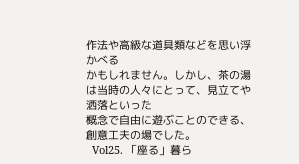作法や高級な道具類などを思い浮かべる
かもしれません。しかし、茶の湯は当時の人々にとって、見立てや洒落といった
概念で自由に遊ぶことのできる、創意工夫の場でした。
  Vol25. 「座る」暮ら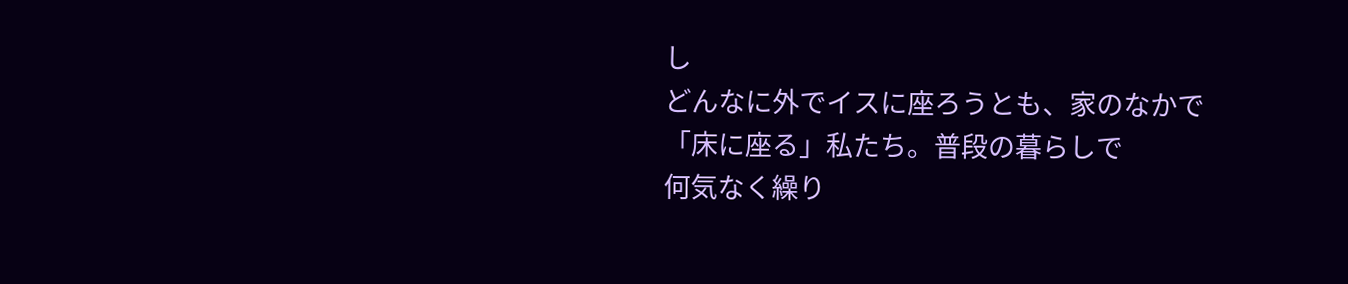し
どんなに外でイスに座ろうとも、家のなかで「床に座る」私たち。普段の暮らしで
何気なく繰り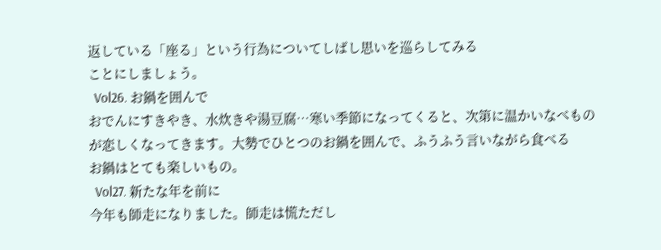返している「座る」という行為についてしばし思いを巡らしてみる
ことにしましょう。
  Vol26. お鍋を囲んで
おでんにすきやき、水炊きや湯豆腐…寒い季節になってくると、次第に温かいなべもの
が恋しくなってきます。大勢でひとつのお鍋を囲んで、ふうふう言いながら食べる
お鍋はとても楽しいもの。
  Vol27. 新たな年を前に
今年も師走になりました。師走は慌ただし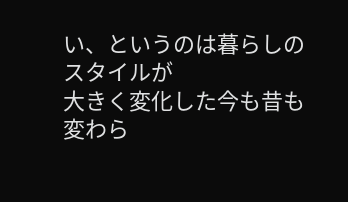い、というのは暮らしのスタイルが
大きく変化した今も昔も変わら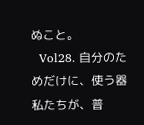ぬこと。
  Vol28. 自分のためだけに、使う器
私たちが、普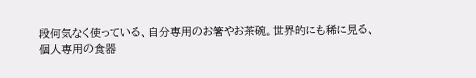段何気なく使っている、自分専用のお箸やお茶碗。世界的にも稀に見る、
個人専用の食器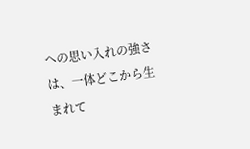への思い入れの強さは、一体どこから生まれて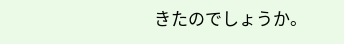きたのでしょうか。